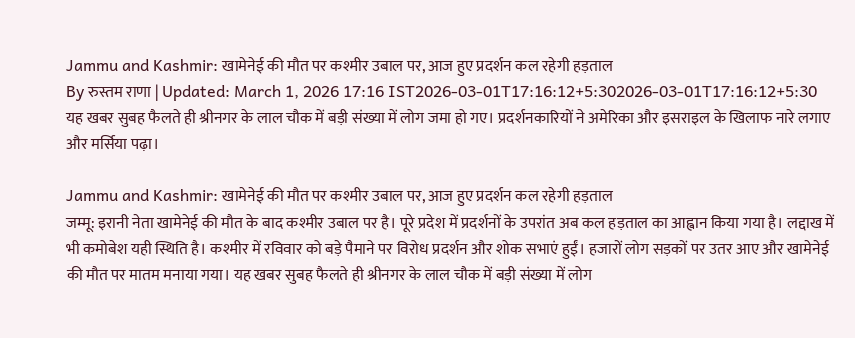Jammu and Kashmir: खामेनेई की मौत पर कश्मीर उबाल पर, आज हुए प्रदर्शन कल रहेगी हड़ताल
By रुस्तम राणा | Updated: March 1, 2026 17:16 IST2026-03-01T17:16:12+5:302026-03-01T17:16:12+5:30
यह खबर सुबह फैलते ही श्रीनगर के लाल चौक में बड़ी संख्या में लोग जमा हो गए। प्रदर्शनकारियों ने अमेरिका और इसराइल के खिलाफ नारे लगाए और मर्सिया पढ़ा।

Jammu and Kashmir: खामेनेई की मौत पर कश्मीर उबाल पर, आज हुए प्रदर्शन कल रहेगी हड़ताल
जम्मू: इरानी नेता खामेनेई की मौत के बाद कश्मीर उबाल पर है। पूरे प्रदेश में प्रदर्शनों के उपरांत अब कल हड़ताल का आह्वान किया गया है। लद्दाख में भी कमोबेश यही स्थिति है। कश्मीर में रविवार को बड़े पैमाने पर विरोध प्रदर्शन और शोक सभाएं हुईं। हजारों लोग सड़कों पर उतर आए और खामेनेई की मौत पर मातम मनाया गया। यह खबर सुबह फैलते ही श्रीनगर के लाल चौक में बड़ी संख्या में लोग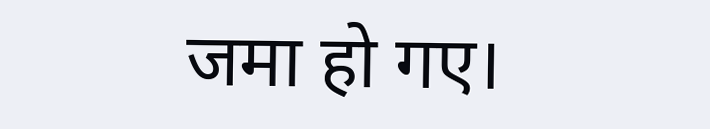जमा हो गए।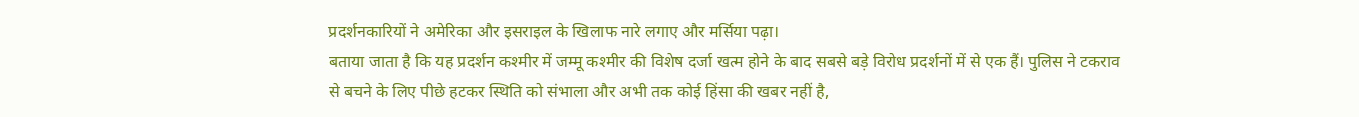प्रदर्शनकारियों ने अमेरिका और इसराइल के खिलाफ नारे लगाए और मर्सिया पढ़ा।
बताया जाता है कि यह प्रदर्शन कश्मीर में जम्मू कश्मीर की विशेष दर्जा खत्म होने के बाद सबसे बड़े विरोध प्रदर्शनों में से एक हैं। पुलिस ने टकराव से बचने के लिए पीछे हटकर स्थिति को संभाला और अभी तक कोई हिंसा की खबर नहीं है,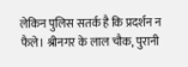लेकिन पुलिस सतर्क है कि प्रदर्शन न फैले। श्रीनगर के लाल चौक, पुरानी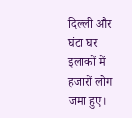दिल्ली और घंटा घर इलाकों में हजारों लोग जमा हुए।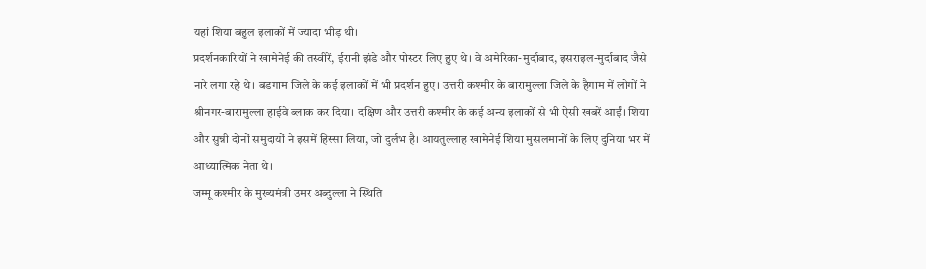यहां शिया बहुल इलाकों में ज्यादा भीड़ थी।
प्रदर्शनकारियों ने खामेनेई की तस्वीरें, ईरानी झंडे और पोस्टर लिए हुए थे। वे अमेरिका-मुर्दाबाद, इसराइल-मुर्दाबाद जैसे नारे लगा रहे थे। बडगाम जिले के कई इलाकों में भी प्रदर्शन हुए। उत्तरी कश्मीर के बारामुल्ला जिले के हैगाम में लोगों ने श्रीनगर-बारामुल्ला हाईवे ब्लाक कर दिया। दक्षिण और उत्तरी कश्मीर के कई अन्य इलाकों से भी ऐसी खबरें आईं। शिया और सुन्नी दोनों समुदायों ने इसमें हिस्सा लिया, जो दुर्लभ है। आयतुल्लाह खामेनेई शिया मुसलमानों के लिए दुनिया भर में आध्यात्मिक नेता थे।
जम्मू कश्मीर के मुख्यमंत्री उमर अब्दुल्ला ने स्थिति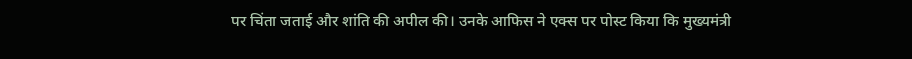पर चिंता जताई और शांति की अपील की। उनके आफिस ने एक्स पर पोस्ट किया कि मुख्यमंत्री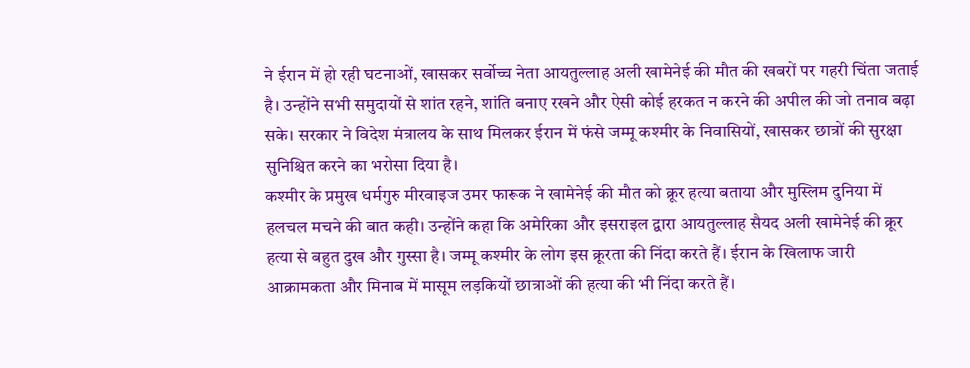ने ईरान में हो रही घटनाओं, खासकर सर्वोच्च नेता आयतुल्लाह अली खामेनेई की मौत की खबरों पर गहरी चिंता जताई है। उन्होंने सभी समुदायों से शांत रहने, शांति बनाए रखने और ऐसी कोई हरकत न करने की अपील की जो तनाव बढ़ा सके। सरकार ने विदेश मंत्रालय के साथ मिलकर ईरान में फंसे जम्मू कश्मीर के निवासियों, खासकर छात्रों की सुरक्षा सुनिश्चित करने का भरोसा दिया है।
कश्मीर के प्रमुख धर्मगुरु मीरवाइज उमर फारूक ने खामेनेई की मौत को क्रूर हत्या बताया और मुस्लिम दुनिया में हलचल मचने की बात कही। उन्होंने कहा कि अमेरिका और इसराइल द्वारा आयतुल्लाह सैयद अली खामेनेई की क्रूर हत्या से बहुत दुख और गुस्सा है। जम्मू कश्मीर के लोग इस क्रूरता की निंदा करते हैं। ईरान के खिलाफ जारी आक्रामकता और मिनाब में मासूम लड़कियों छात्राओं की हत्या की भी निंदा करते हैं।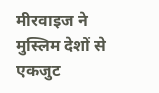मीरवाइज ने मुस्लिम देशों से एकजुट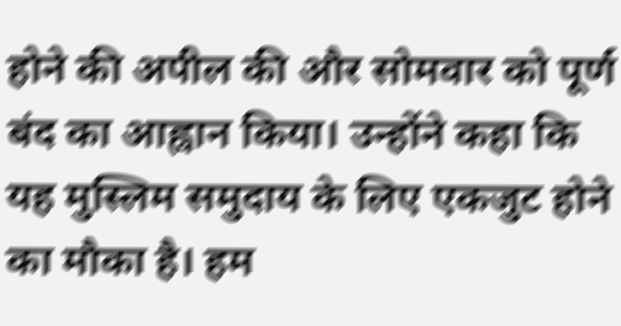होने की अपील की और सोमवार को पूर्ण बंद का आह्वान किया। उन्होंने कहा कि यह मुस्लिम समुदाय के लिए एकजुट होने का मौका है। हम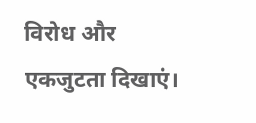विरोध और एकजुटता दिखाएं।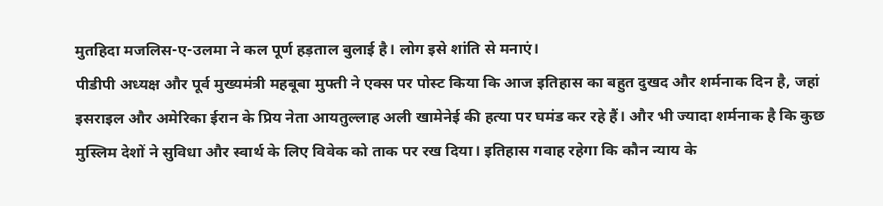मुतहिदा मजलिस-ए-उलमा ने कल पूर्ण हड़ताल बुलाई है। लोग इसे शांति से मनाएं।
पीडीपी अध्यक्ष और पूर्व मुख्यमंत्री महबूबा मुफ्ती ने एक्स पर पोस्ट किया कि आज इतिहास का बहुत दुखद और शर्मनाक दिन है, जहां इसराइल और अमेरिका ईरान के प्रिय नेता आयतुल्लाह अली खामेनेई की हत्या पर घमंड कर रहे हैं। और भी ज्यादा शर्मनाक है कि कुछ मुस्लिम देशों ने सुविधा और स्वार्थ के लिए विवेक को ताक पर रख दिया। इतिहास गवाह रहेगा कि कौन न्याय के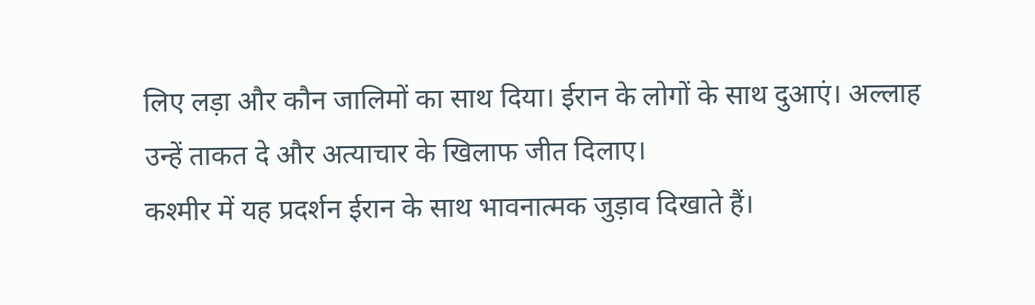लिए लड़ा और कौन जालिमों का साथ दिया। ईरान के लोगों के साथ दुआएं। अल्लाह उन्हें ताकत दे और अत्याचार के खिलाफ जीत दिलाए।
कश्मीर में यह प्रदर्शन ईरान के साथ भावनात्मक जुड़ाव दिखाते हैं।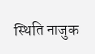स्थिति नाजुक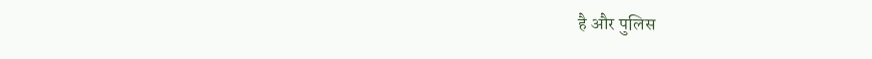है और पुलिस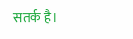सतर्क है।